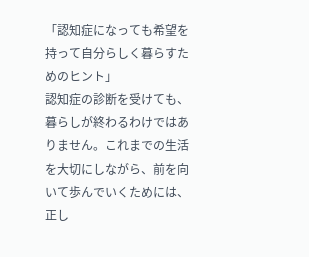「認知症になっても希望を持って自分らしく暮らすためのヒント」
認知症の診断を受けても、暮らしが終わるわけではありません。これまでの生活を大切にしながら、前を向いて歩んでいくためには、正し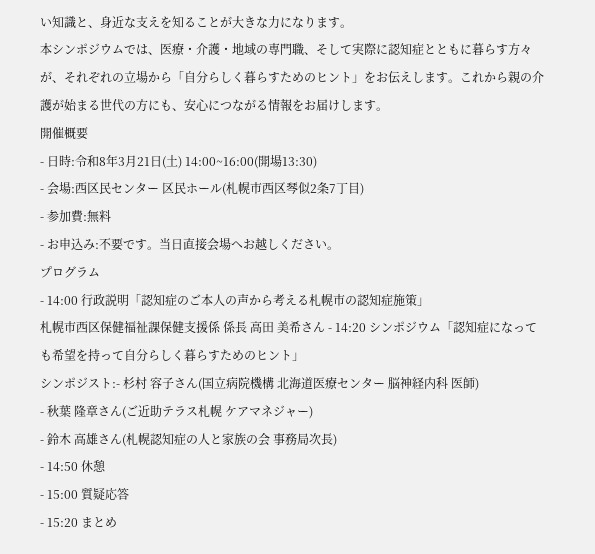い知識と、身近な支えを知ることが大きな力になります。
本シンポジウムでは、医療・介護・地域の専門職、そして実際に認知症とともに暮らす方々が、それぞれの立場から「自分らしく暮らすためのヒント」をお伝えします。これから親の介護が始まる世代の方にも、安心につながる情報をお届けします。
開催概要
- 日時:令和8年3月21日(土) 14:00~16:00(開場13:30)
- 会場:西区民センター 区民ホール(札幌市西区琴似2条7丁目)
- 参加費:無料
- お申込み:不要です。当日直接会場へお越しください。
プログラム
- 14:00 行政説明「認知症のご本人の声から考える札幌市の認知症施策」
札幌市西区保健福祉課保健支援係 係長 高田 美希さん - 14:20 シンポジウム「認知症になっても希望を持って自分らしく暮らすためのヒント」
シンポジスト:- 杉村 容子さん(国立病院機構 北海道医療センター 脳神経内科 医師)
- 秋葉 隆章さん(ご近助テラス札幌 ケアマネジャー)
- 鈴木 高雄さん(札幌認知症の人と家族の会 事務局次長)
- 14:50 休憩
- 15:00 質疑応答
- 15:20 まとめ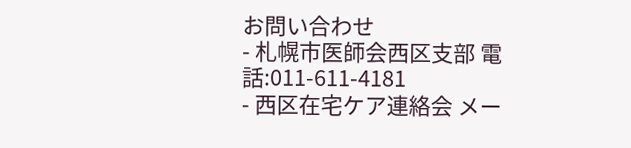お問い合わせ
- 札幌市医師会西区支部 電話:011-611-4181
- 西区在宅ケア連絡会 メー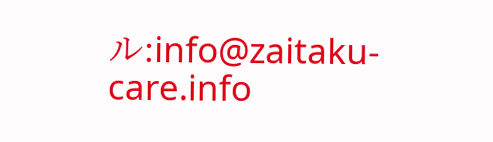ル:info@zaitaku-care.info